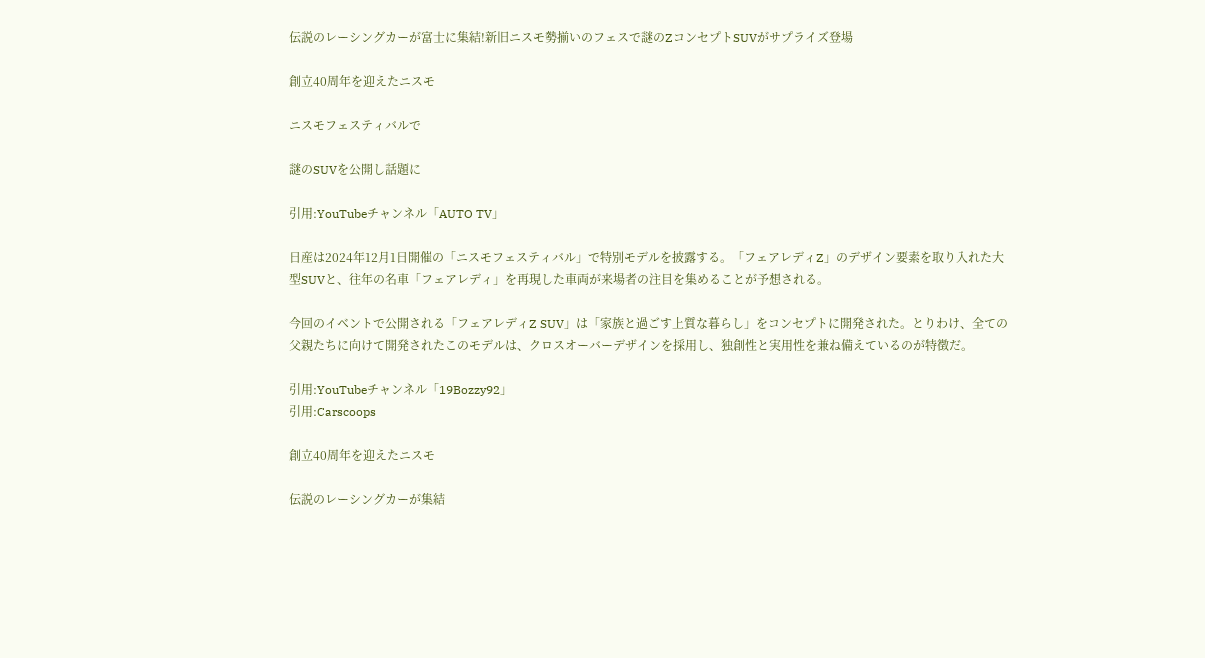伝説のレーシングカーが富士に集結!新旧ニスモ勢揃いのフェスで謎のZコンセプトSUVがサプライズ登場

創立40周年を迎えたニスモ

ニスモフェスティバルで

謎のSUVを公開し話題に

引用:YouTubeチャンネル「AUTO TV」

日産は2024年12月1日開催の「ニスモフェスティバル」で特別モデルを披露する。「フェアレディZ」のデザイン要素を取り入れた大型SUVと、往年の名車「フェアレディ」を再現した車両が来場者の注目を集めることが予想される。

今回のイベントで公開される「フェアレディZ SUV」は「家族と過ごす上質な暮らし」をコンセプトに開発された。とりわけ、全ての父親たちに向けて開発されたこのモデルは、クロスオーバーデザインを採用し、独創性と実用性を兼ね備えているのが特徴だ。

引用:YouTubeチャンネル「19Bozzy92」
引用:Carscoops

創立40周年を迎えたニスモ

伝説のレーシングカーが集結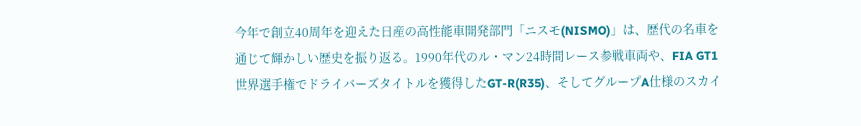今年で創立40周年を迎えた日産の高性能車開発部門「ニスモ(NISMO)」は、歴代の名車を通じて輝かしい歴史を振り返る。1990年代のル・マン24時間レース参戦車両や、FIA GT1世界選手権でドライバーズタイトルを獲得したGT-R(R35)、そしてグループA仕様のスカイ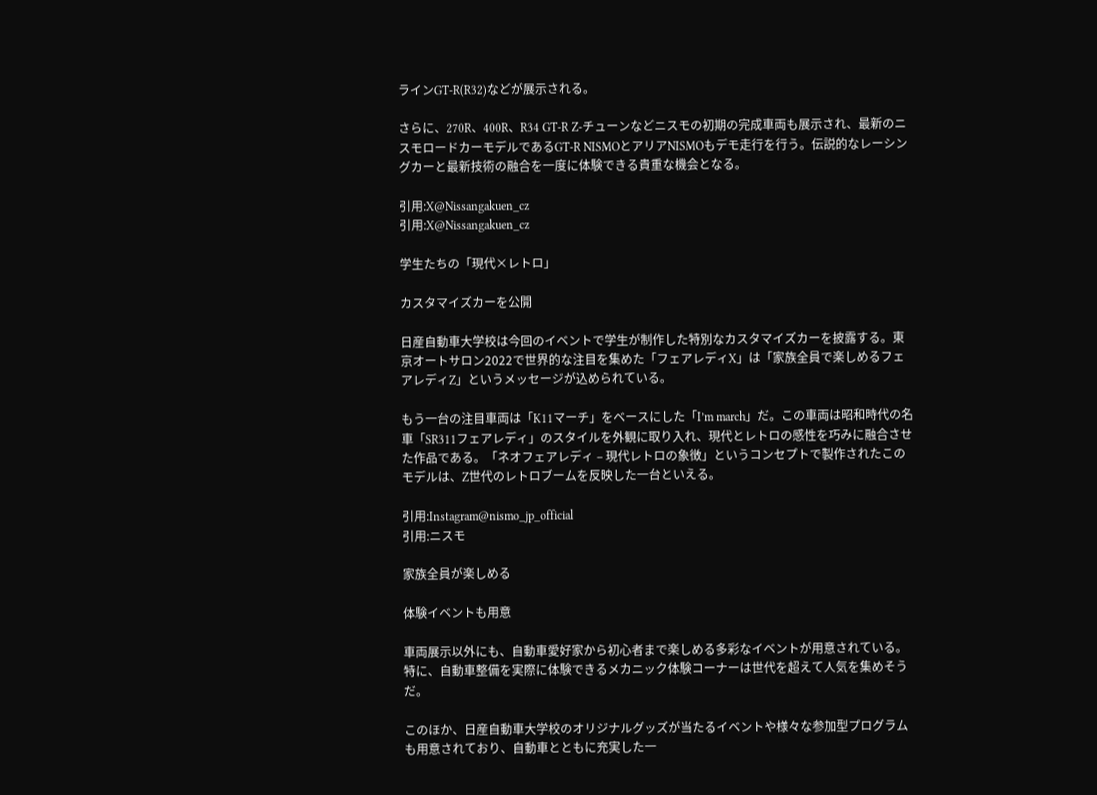ラインGT-R(R32)などが展示される。

さらに、270R、400R、R34 GT-R Z-チューンなどニスモの初期の完成車両も展示され、最新のニスモロードカーモデルであるGT-R NISMOとアリアNISMOもデモ走行を行う。伝説的なレーシングカーと最新技術の融合を一度に体験できる貴重な機会となる。

引用:X@Nissangakuen_cz
引用:X@Nissangakuen_cz

学生たちの「現代×レトロ」

カスタマイズカーを公開

日産自動車大学校は今回のイベントで学生が制作した特別なカスタマイズカーを披露する。東京オートサロン2022で世界的な注目を集めた「フェアレディX」は「家族全員で楽しめるフェアレディZ」というメッセージが込められている。

もう一台の注目車両は「K11マーチ」をベースにした「I’m march」だ。この車両は昭和時代の名車「SR311フェアレディ」のスタイルを外観に取り入れ、現代とレトロの感性を巧みに融合させた作品である。「ネオフェアレディ – 現代レトロの象徴」というコンセプトで製作されたこのモデルは、Z世代のレトロブームを反映した一台といえる。

引用:Instagram@nismo_jp_official
引用:ニスモ

家族全員が楽しめる

体験イベントも用意

車両展示以外にも、自動車愛好家から初心者まで楽しめる多彩なイベントが用意されている。特に、自動車整備を実際に体験できるメカニック体験コーナーは世代を超えて人気を集めそうだ。

このほか、日産自動車大学校のオリジナルグッズが当たるイベントや様々な参加型プログラムも用意されており、自動車とともに充実した一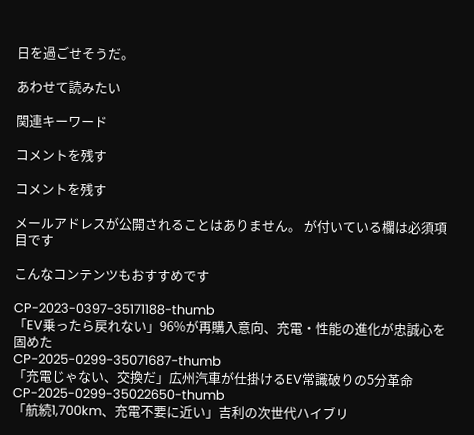日を過ごせそうだ。

あわせて読みたい

関連キーワード

コメントを残す

コメントを残す

メールアドレスが公開されることはありません。 が付いている欄は必須項目です

こんなコンテンツもおすすめです

CP-2023-0397-35171188-thumb
「EV乗ったら戻れない」96%が再購入意向、充電・性能の進化が忠誠心を固めた
CP-2025-0299-35071687-thumb
「充電じゃない、交換だ」広州汽車が仕掛けるEV常識破りの5分革命
CP-2025-0299-35022650-thumb
「航続1,700km、充電不要に近い」吉利の次世代ハイブリ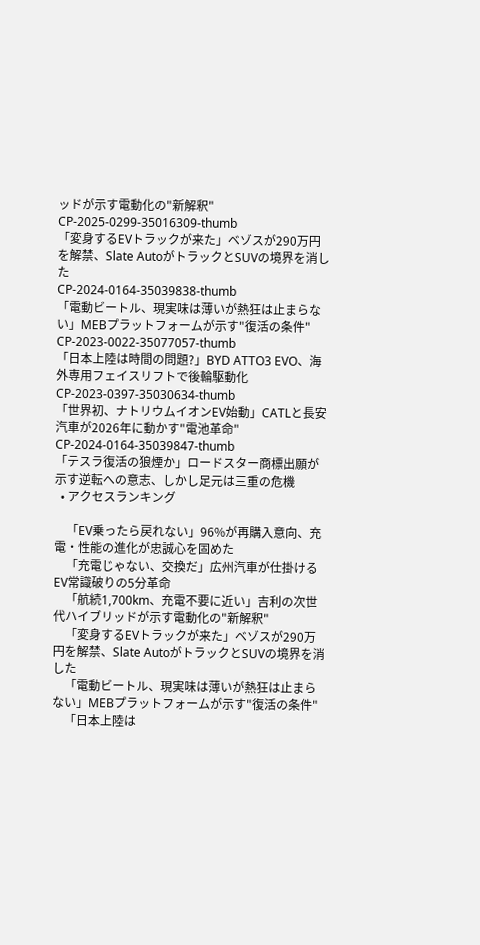ッドが示す電動化の"新解釈"
CP-2025-0299-35016309-thumb
「変身するEVトラックが来た」ベゾスが290万円を解禁、Slate AutoがトラックとSUVの境界を消した
CP-2024-0164-35039838-thumb
「電動ビートル、現実味は薄いが熱狂は止まらない」MEBプラットフォームが示す"復活の条件"
CP-2023-0022-35077057-thumb
「日本上陸は時間の問題?」BYD ATTO3 EVO、海外専用フェイスリフトで後輪駆動化
CP-2023-0397-35030634-thumb
「世界初、ナトリウムイオンEV始動」CATLと長安汽車が2026年に動かす"電池革命"
CP-2024-0164-35039847-thumb
「テスラ復活の狼煙か」ロードスター商標出願が示す逆転への意志、しかし足元は三重の危機
  • アクセスランキング

    「EV乗ったら戻れない」96%が再購入意向、充電・性能の進化が忠誠心を固めた
    「充電じゃない、交換だ」広州汽車が仕掛けるEV常識破りの5分革命
    「航続1,700km、充電不要に近い」吉利の次世代ハイブリッドが示す電動化の"新解釈"
    「変身するEVトラックが来た」ベゾスが290万円を解禁、Slate AutoがトラックとSUVの境界を消した
    「電動ビートル、現実味は薄いが熱狂は止まらない」MEBプラットフォームが示す"復活の条件"
    「日本上陸は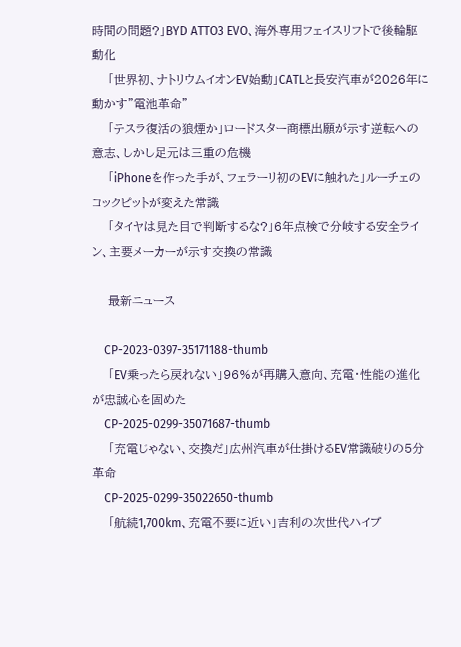時間の問題?」BYD ATTO3 EVO、海外専用フェイスリフトで後輪駆動化
    「世界初、ナトリウムイオンEV始動」CATLと長安汽車が2026年に動かす"電池革命"
    「テスラ復活の狼煙か」ロードスター商標出願が示す逆転への意志、しかし足元は三重の危機
    「iPhoneを作った手が、フェラーリ初のEVに触れた」ルーチェのコックピットが変えた常識
    「タイヤは見た目で判断するな?」6年点検で分岐する安全ライン、主要メーカーが示す交換の常識

    最新ニュース

    CP-2023-0397-35171188-thumb
    「EV乗ったら戻れない」96%が再購入意向、充電・性能の進化が忠誠心を固めた
    CP-2025-0299-35071687-thumb
    「充電じゃない、交換だ」広州汽車が仕掛けるEV常識破りの5分革命
    CP-2025-0299-35022650-thumb
    「航続1,700km、充電不要に近い」吉利の次世代ハイブ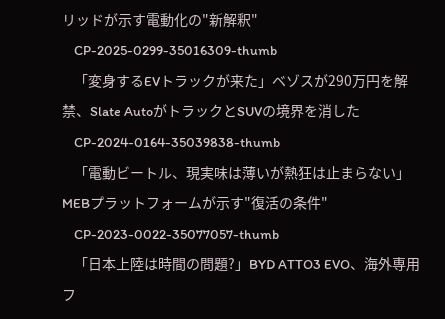リッドが示す電動化の"新解釈"
    CP-2025-0299-35016309-thumb
    「変身するEVトラックが来た」ベゾスが290万円を解禁、Slate AutoがトラックとSUVの境界を消した
    CP-2024-0164-35039838-thumb
    「電動ビートル、現実味は薄いが熱狂は止まらない」MEBプラットフォームが示す"復活の条件"
    CP-2023-0022-35077057-thumb
    「日本上陸は時間の問題?」BYD ATTO3 EVO、海外専用フ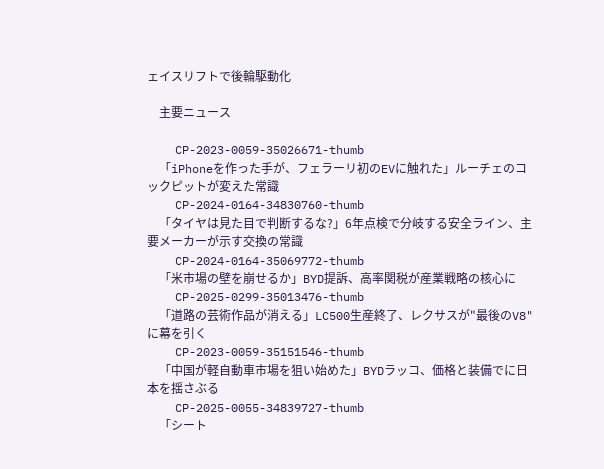ェイスリフトで後輪駆動化

    主要ニュース

    CP-2023-0059-35026671-thumb
    「iPhoneを作った手が、フェラーリ初のEVに触れた」ルーチェのコックピットが変えた常識
    CP-2024-0164-34830760-thumb
    「タイヤは見た目で判断するな?」6年点検で分岐する安全ライン、主要メーカーが示す交換の常識
    CP-2024-0164-35069772-thumb
    「米市場の壁を崩せるか」BYD提訴、高率関税が産業戦略の核心に
    CP-2025-0299-35013476-thumb
    「道路の芸術作品が消える」LC500生産終了、レクサスが"最後のV8"に幕を引く
    CP-2023-0059-35151546-thumb
    「中国が軽自動車市場を狙い始めた」BYDラッコ、価格と装備でに日本を揺さぶる
    CP-2025-0055-34839727-thumb
    「シート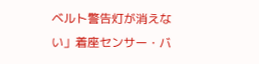ベルト警告灯が消えない」着座センサー・バ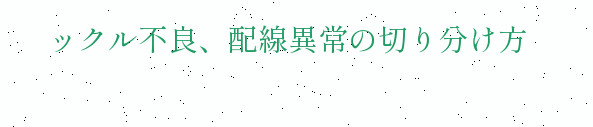ックル不良、配線異常の切り分け方